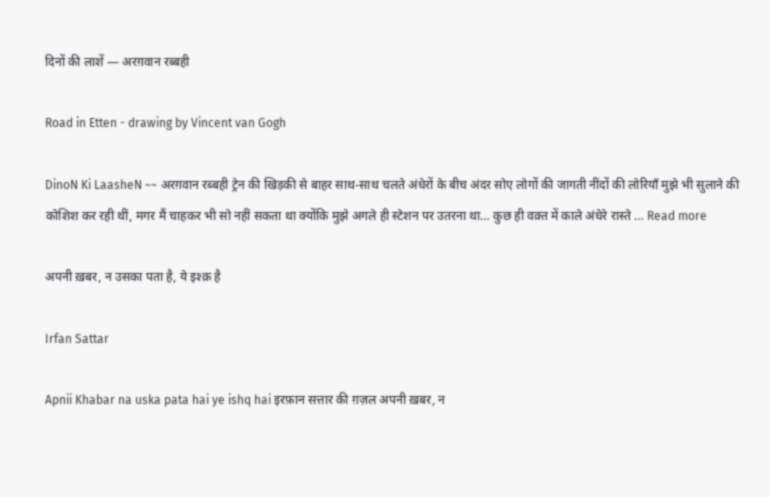दिनों की लाशें — अरग़वान रब्बही

Road in Etten - drawing by Vincent van Gogh

DinoN Ki LaasheN ~~ अरग़वान रब्बही ट्रेन की खिड़की से बाहर साथ-साथ चलते अंधेरों के बीच अंदर सोए लोगों की जागती नींदों की लोरियाँ मुझे भी सुलाने की कोशिश कर रही थीं, मगर मैं चाहकर भी सो नहीं सकता था क्योंकि मुझे अगले ही स्टेशन पर उतरना था… कुछ ही वक़्त में काले अंधेरे रास्ते … Read more

अपनी ख़बर, न उसका पता है, ये इश्क़ है

Irfan Sattar

Apnii Khabar na uska pata hai ye ishq hai इरफ़ान सत्तार की ग़ज़ल अपनी ख़बर, न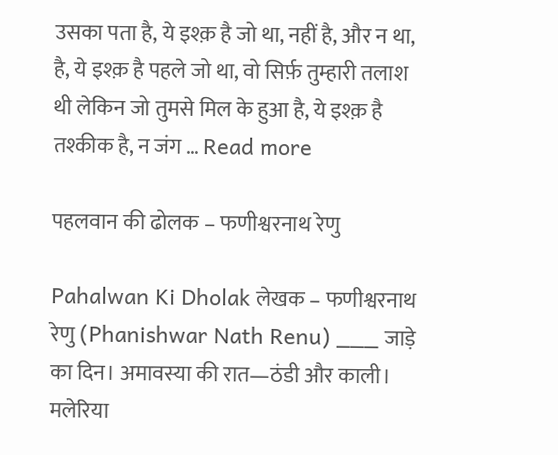उसका पता है, ये इश्क़ है जो था, नहीं है, और न था, है, ये इश्क़ है पहले जो था, वो सिर्फ़ तुम्हारी तलाश थी लेकिन जो तुमसे मिल के हुआ है, ये इश्क़ है तश्कीक है, न जंग … Read more

पहलवान की ढोलक – फणीश्वरनाथ रेणु

Pahalwan Ki Dholak लेखक – फणीश्वरनाथ रेणु (Phanishwar Nath Renu) ___ जाड़े का दिन। अमावस्या की रात—ठंडी और काली। मलेरिया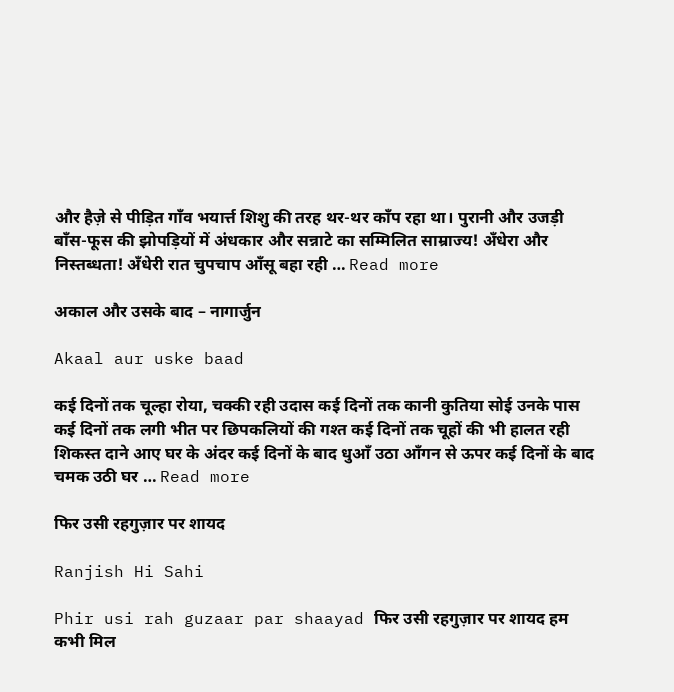और हैज़े से पीड़ित गाँव भयार्त्त शिशु की तरह थर-थर काँप रहा था। पुरानी और उजड़ी बाँस-फूस की झोपड़ियों में अंधकार और सन्नाटे का सम्मिलित साम्राज्य! अँधेरा और निस्तब्धता! अँधेरी रात चुपचाप आँसू बहा रही … Read more

अकाल और उसके बाद – नागार्जुन

Akaal aur uske baad

कई दिनों तक चूल्हा रोया, चक्की रही उदास कई दिनों तक कानी कुतिया सोई उनके पास कई दिनों तक लगी भीत पर छिपकलियों की गश्त कई दिनों तक चूहों की भी हालत रही शिकस्त दाने आए घर के अंदर कई दिनों के बाद धुआँ उठा आँगन से ऊपर कई दिनों के बाद चमक उठी घर … Read more

फिर उसी रहगुज़ार पर शायद

Ranjish Hi Sahi

Phir usi rah guzaar par shaayad फिर उसी रहगुज़ार पर शायद हम कभी मिल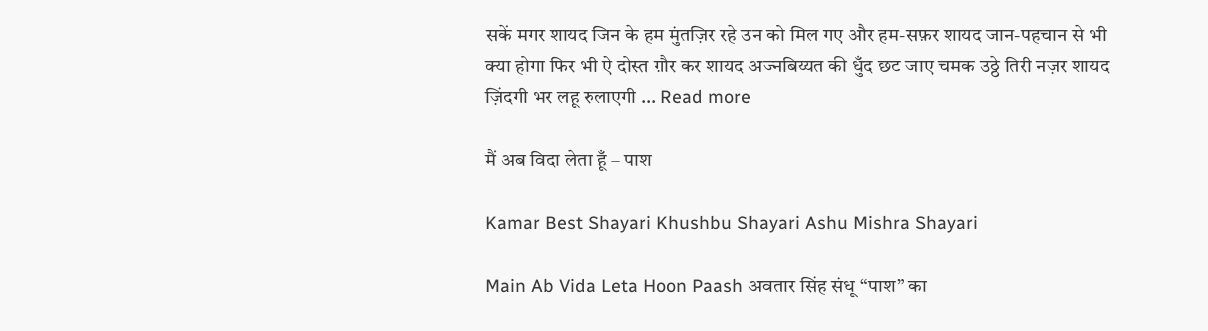सकें मगर शायद जिन के हम मुंतज़िर रहे उन को मिल गए और हम-सफ़र शायद जान-पहचान से भी क्या होगा फिर भी ऐ दोस्त ग़ौर कर शायद अज्नबिय्यत की धुँद छट जाए चमक उठ्ठे तिरी नज़र शायद ज़िंदगी भर लहू रुलाएगी … Read more

मैं अब विदा लेता हूँ – पाश

Kamar Best Shayari Khushbu Shayari Ashu Mishra Shayari

Main Ab Vida Leta Hoon Paash अवतार सिंह संधू “पाश” का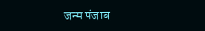जन्म पंजाब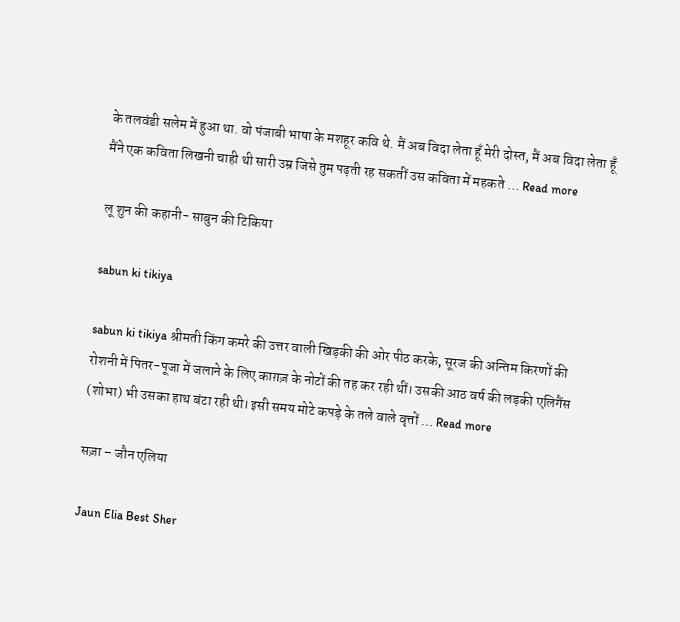के तलवंडी सलेम में हुआ था. वो पंजाबी भाषा के मशहूर कवि थे. मैं अब विदा लेता हूँ मेरी दोस्त, मैं अब विदा लेता हूँ मैंने एक कविता लिखनी चाही थी सारी उम्र जिसे तुम पढ़ती रह सकतीं उस कविता में महकते … Read more

लू शुन की कहानी- साबुन की टिकिया

sabun ki tikiya

sabun ki tikiya श्रीमती किंग कमरे की उत्तर वाली खिड़की की ओर पीठ करके, सूरज की अन्तिम किरणों की रोशनी में पितर-पूजा में जलाने के लिए काग़ज़ के नोटों की तह कर रही थीं। उसकी आठ वर्ष की लड़की एलिगैंस (शोभा) भी उसका हाथ बंटा रही थी। इसी समय मोटे कपड़े के तले वाले वृत्तों … Read more

सज़ा – जौन एलिया

Jaun Elia Best Sher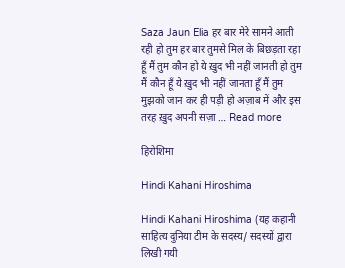Saza Jaun Elia हर बार मेरे सामने आती रही हो तुम हर बार तुमसे मिल के बिछड़ता रहा हूँ मैं तुम कौन हो ये ख़ुद भी नहीं जानती हो तुम मैं कौन हूँ ये ख़ुद भी नहीं जानता हूँ मैं तुम मुझको जान कर ही पड़ी हो अज़ाब में और इस तरह ख़ुद अपनी सज़ा … Read more

हिरोशिमा

Hindi Kahani Hiroshima

Hindi Kahani Hiroshima (यह कहानी साहित्य दुनिया टीम के सदस्य/ सदस्यों द्वारा लिखी गयी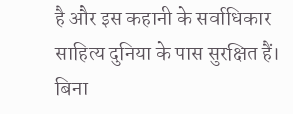है और इस कहानी के सर्वाधिकार साहित्य दुनिया के पास सुरक्षित हैं। बिना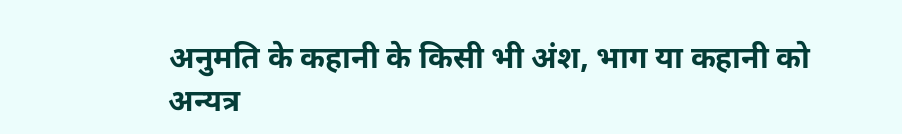अनुमति के कहानी के किसी भी अंश, भाग या कहानी को अन्यत्र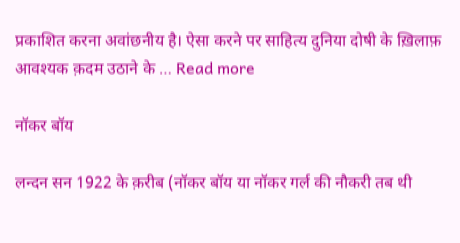प्रकाशित करना अवांछनीय है। ऐसा करने पर साहित्य दुनिया दोषी के ख़िलाफ़ आवश्यक क़दम उठाने के … Read more

नॉकर बॉय

लन्दन सन 1922 के क़रीब (नॉकर बॉय या नॉकर गर्ल की नौकरी तब थी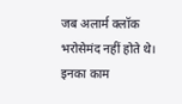जब अलार्म क्लॉक भरोसेमंद नहीं होते थे। इनका काम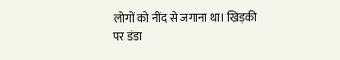लोगों को नींद से जगाना था। खिड़की पर डंडा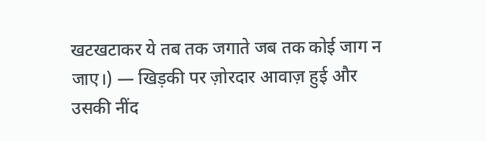खटखटाकर ये तब तक जगाते जब तक कोई जाग न जाए।) — खिड़की पर ज़ोरदार आवाज़ हुई और उसकी नींद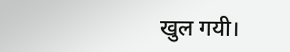खुल गयी।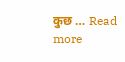कुछ … Read more